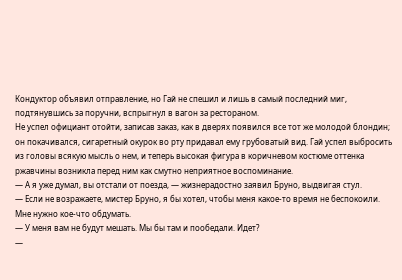Кондуктор объявил отправление, но Гай не спешил и лишь в самый последний миг, подтянувшись за поручни, вспрыгнул в вагон за рестораном.
Не успел официант отойти, записав заказ, как в дверях появился все тот же молодой блондин; он покачивался, сигаретный окурок во рту придавал ему грубоватый вид. Гай успел выбросить из головы всякую мысль о нем, и теперь высокая фигура в коричневом костюме оттенка ржавчины возникла перед ним как смутно неприятное воспоминание.
— А я уже думал, вы отстали от поезда, — жизнерадостно заявил Бруно, выдвигая стул.
— Если не возражаете, мистер Бруно, я бы хотел, чтобы меня какое-то время не беспокоили. Мне нужно кое-что обдумать.
— У меня вам не будут мешать. Мы бы там и пообедали. Идет?
—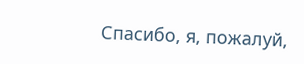Спасибо, я, пожалуй,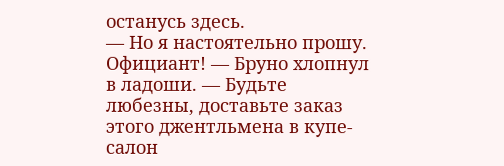останусь здесь.
— Но я настоятельно прошу. Официант! — Бруно хлопнул в ладоши. — Будьте любезны, доставьте заказ этого джентльмена в купе-салон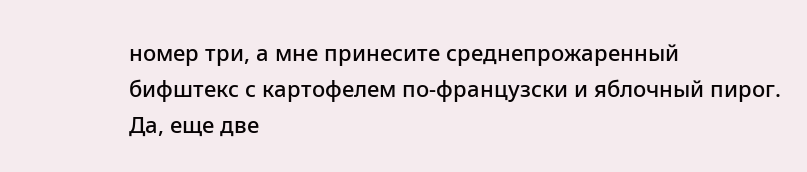номер три, а мне принесите среднепрожаренный бифштекс с картофелем по-французски и яблочный пирог. Да, еще две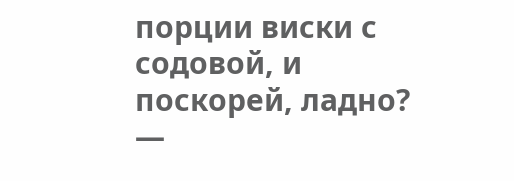порции виски с содовой, и поскорей, ладно? —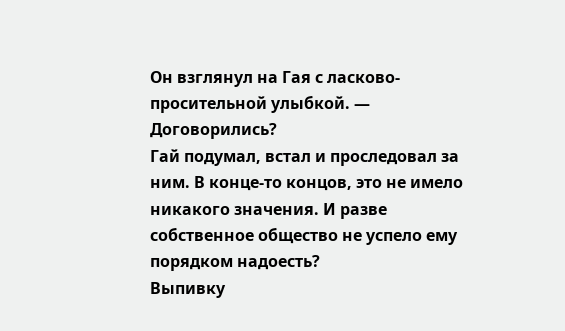Он взглянул на Гая с ласково-просительной улыбкой. — Договорились?
Гай подумал, встал и проследовал за ним. В конце-то концов, это не имело никакого значения. И разве собственное общество не успело ему порядком надоесть?
Выпивку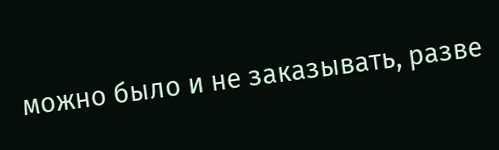можно было и не заказывать, разве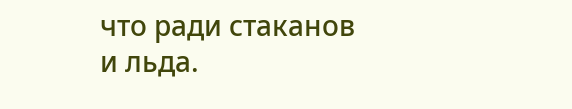что ради стаканов и льда.